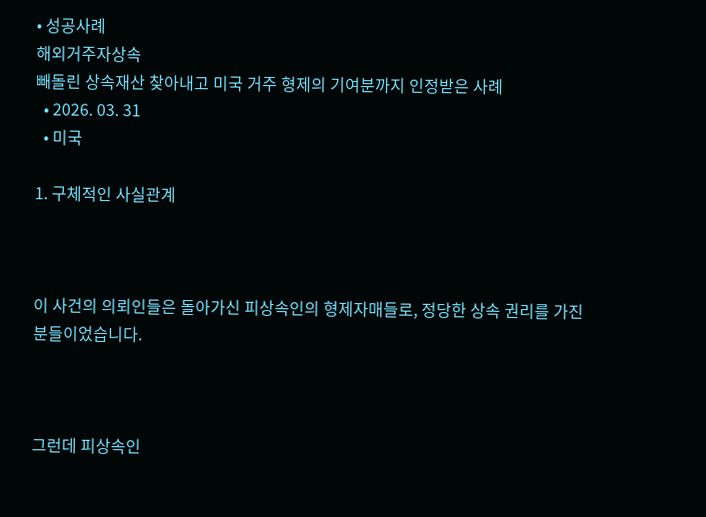• 성공사례
해외거주자상속
빼돌린 상속재산 찾아내고 미국 거주 형제의 기여분까지 인정받은 사례
  • 2026. 03. 31
  • 미국

1. 구체적인 사실관계



이 사건의 의뢰인들은 돌아가신 피상속인의 형제자매들로, 정당한 상속 권리를 가진 분들이었습니다.



그런데 피상속인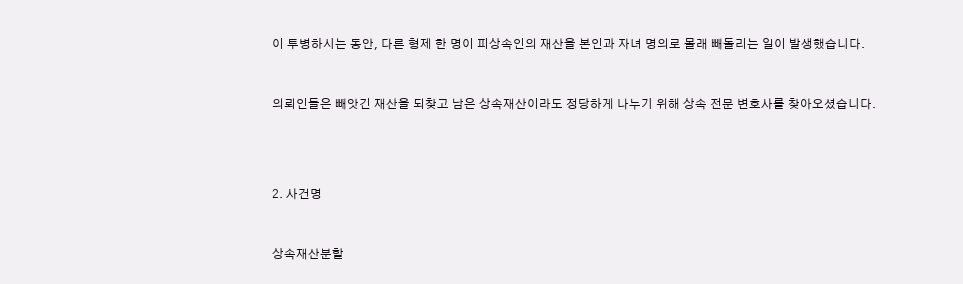이 투병하시는 동안, 다른 형제 한 명이 피상속인의 재산을 본인과 자녀 명의로 몰래 빼돌리는 일이 발생했습니다.



의뢰인들은 빼앗긴 재산을 되찾고 남은 상속재산이라도 정당하게 나누기 위해 상속 전문 변호사를 찾아오셨습니다.





2. 사건명



상속재산분할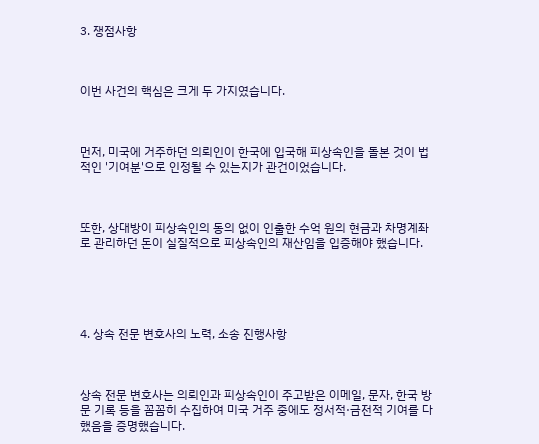3. 쟁점사항



이번 사건의 핵심은 크게 두 가지였습니다.



먼저, 미국에 거주하던 의뢰인이 한국에 입국해 피상속인을 돌본 것이 법적인 '기여분'으로 인정될 수 있는지가 관건이었습니다.



또한, 상대방이 피상속인의 동의 없이 인출한 수억 원의 현금과 차명계좌로 관리하던 돈이 실질적으로 피상속인의 재산임을 입증해야 했습니다.





4. 상속 전문 변호사의 노력, 소송 진행사항



상속 전문 변호사는 의뢰인과 피상속인이 주고받은 이메일, 문자, 한국 방문 기록 등을 꼼꼼히 수집하여 미국 거주 중에도 정서적·금전적 기여를 다했음을 증명했습니다.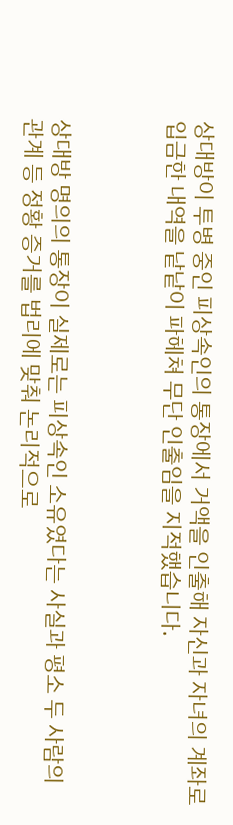상대방이 투병 중인 피상속인의 통장에서 거액을 인출해 자신과 자녀의 계좌로 입금한 내역을 낱낱이 파헤쳐 무단 인출임을 지적했습니다.



상대방 명의의 통장이 실제로는 피상속인 소유였다는 사실과 평소 두 사람의 관계 등 정황 증거를 법리에 맞춰 논리적으로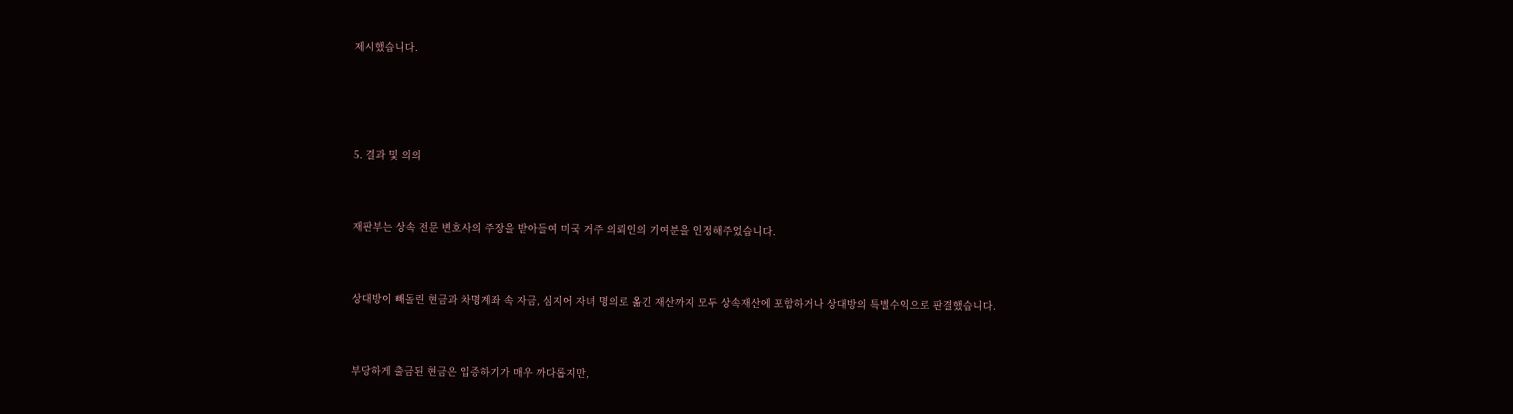제시했습니다.





5. 결과 및 의의



재판부는 상속 전문 변호사의 주장을 받아들여 미국 거주 의뢰인의 기여분을 인정해주었습니다.



상대방이 빼돌린 현금과 차명계좌 속 자금, 심지어 자녀 명의로 옮긴 재산까지 모두 상속재산에 포함하거나 상대방의 특별수익으로 판결했습니다.



부당하게 출금된 현금은 입증하기가 매우 까다롭지만,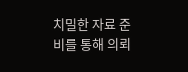치밀한 자료 준비를 통해 의뢰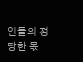인들의 정당한 몫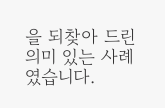을 되찾아 드린 의미 있는 사례였습니다.